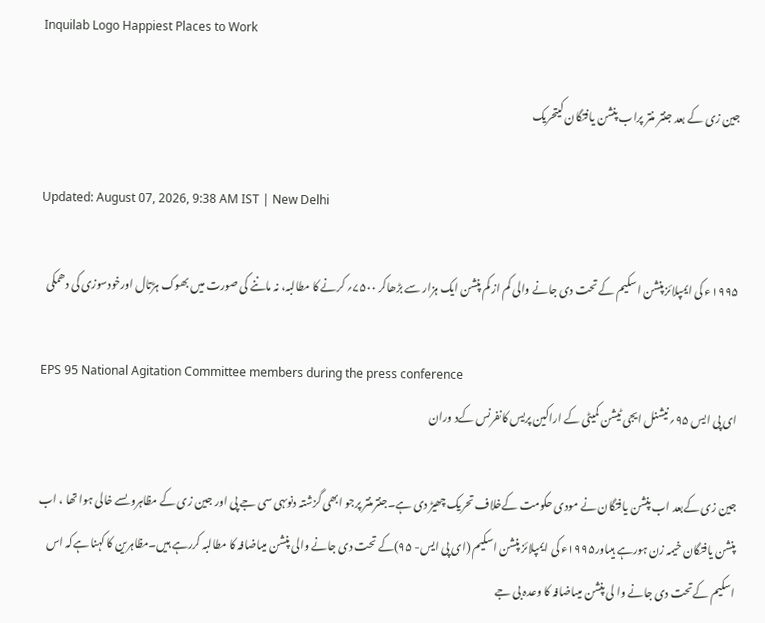Inquilab Logo Happiest Places to Work

جین زی کے بعد جنتر منتر پراب پنشن یافتگان کیتحریک

Updated: August 07, 2026, 9:38 AM IST | New Delhi

۱۹۹۵ء کی ایمپلائز پنشن اسکیم کے تحت دی جانے والی کم از کم پنشن ایک ہزار سے بڑھاکر ۷۵۰۰؍ کرنے کا مطالبہ، نہ ماننے کی صورت میں بھوک ہڑتال اورخودسوزی کی دھمکی

EPS 95 National Agitation Committee members during the press conference
ای پی ایس ۹۵؍نیشنل ایجی ٹیشن کمیٹی کے اراکین پریس کانفرنس کےد وران

جین زی کےبعد اب پنشن یافتگان نے مودی حکومت کےخلاف تحریک چھیڑ دی ہے۔جنترمنتر پرجو ابھی گزشتہ دنوںہی سی جے پی اور جین زی کے مظاہروںسے خالی ہوا تھا ، اب پنشن یافتگان خیمہ زن ہورہے ہیںاور۱۹۹۵ء کی ایمپلائز پنشن اسکیم (ای پی ایس- ۹۵)کے تحت دی جانے والی پنشن میںاضافہ کا مطالبہ کررہے ہیں۔مظاہرین کا کہنا ہےکہ اس اسکیم کےتحت دی جانے وا لی پنشن میںاضافہ کا وعدہ بی جے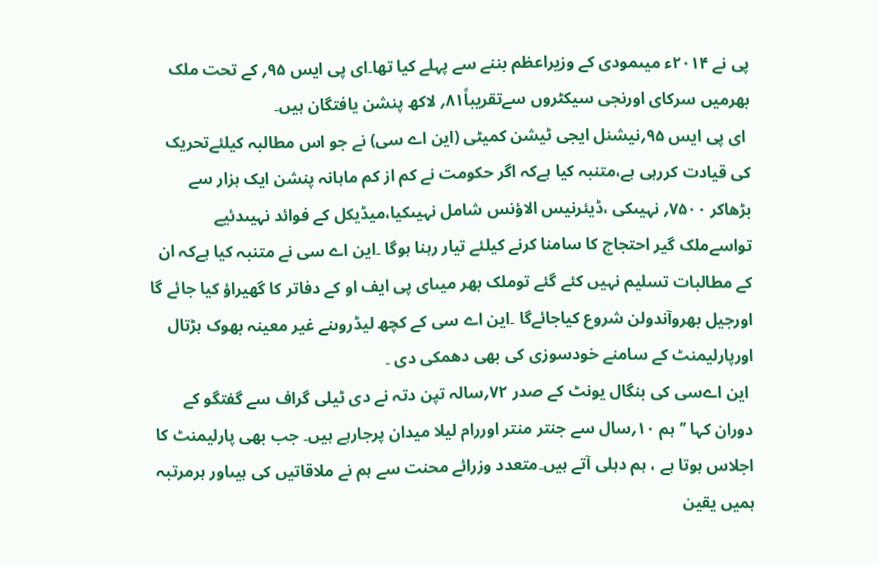پی نے ۲۰۱۴ء میںمودی کے وزیراعظم بننے سے پہلے کیا تھا۔ای پی ایس ۹۵؍ کے تحت ملک بھرمیں سرکای اورنجی سیکٹروں سےتقریباً۸۱؍ لاکھ پنشن یافتگان ہیں۔
 ای پی ایس ۹۵؍نیشنل ایجی ٹیشن کمیٹی (این اے سی) نے جو اس مطالبہ کیلئےتحریک کی قیادت کررہی ہے،متنبہ کیا ہےکہ اگر حکومت نے کم از کم ماہانہ پنشن ایک ہزار سے بڑھاکر ۷۵۰۰؍ نہیںکی ،ڈیئرنیس الاؤنس شامل نہیںکیا،میڈیکل کے فوائد نہیںدئیے تواسےملک گیر احتجاج کا سامنا کرنے کیلئے تیار رہنا ہوگا ۔این اے سی نے متنبہ کیا ہےکہ ان کے مطالبات تسلیم نہیں کئے گئے توملک بھر میںای پی ایف او کے دفاتر کا گھیراؤ کیا جائے گا اورجیل بھروآندولن شروع کیاجائےگا ۔این اے سی کے کچھ لیڈروںنے غیر معینہ بھوک ہڑتال اورپارلیمنٹ کے سامنے خودسوزی کی بھی دھمکی دی ۔
 این اےسی کی بنگال یونٹ کے صدر ۷۲؍سالہ تپن دتہ نے دی ٹیلی گراف سے گفتگو کے دوران کہا ’’ہم ۱۰؍سال سے جنتر منتر اوررام لیلا میدان پرجارہے ہیں۔ جب بھی پارلیمنٹ کا اجلاس ہوتا ہے ، ہم دہلی آتے ہیں۔متعدد وزرائے محنت سے ہم نے ملاقاتیں کی ہیںاور ہرمرتبہ ہمیں یقین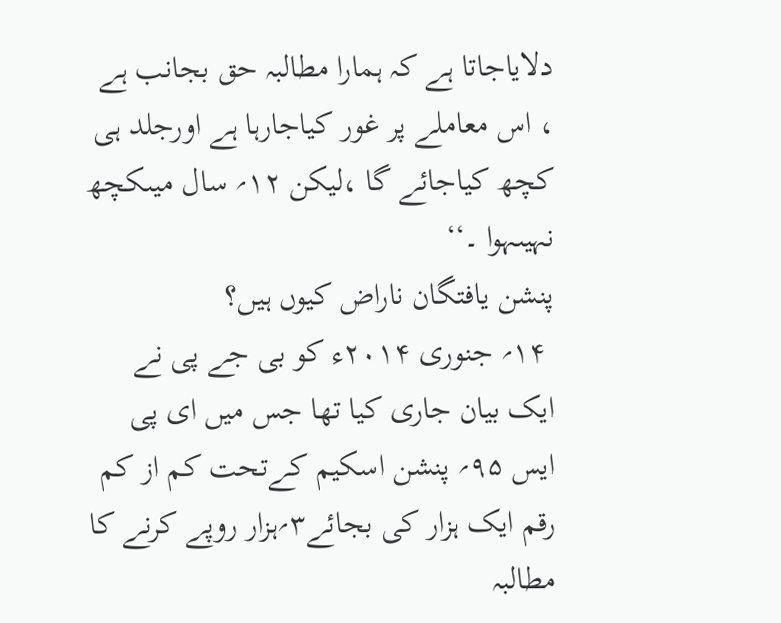دلایاجاتا ہے کہ ہمارا مطالبہ حق بجانب ہے ، اس معاملے پر غور کیاجارہا ہے اورجلد ہی کچھ کیاجائے گا ،لیکن ۱۲؍ سال میںکچھ نہیںہوا ۔‘‘
پنشن یافتگان ناراض کیوں ہیں؟
 ۱۴؍ جنوری ۲۰۱۴ء کو بی جے پی نے ایک بیان جاری کیا تھا جس میں ای پی ایس ۹۵؍ پنشن اسکیم کےتحت کم از کم رقم ایک ہزار کی بجائے۳؍ہزار روپے کرنے کا مطالبہ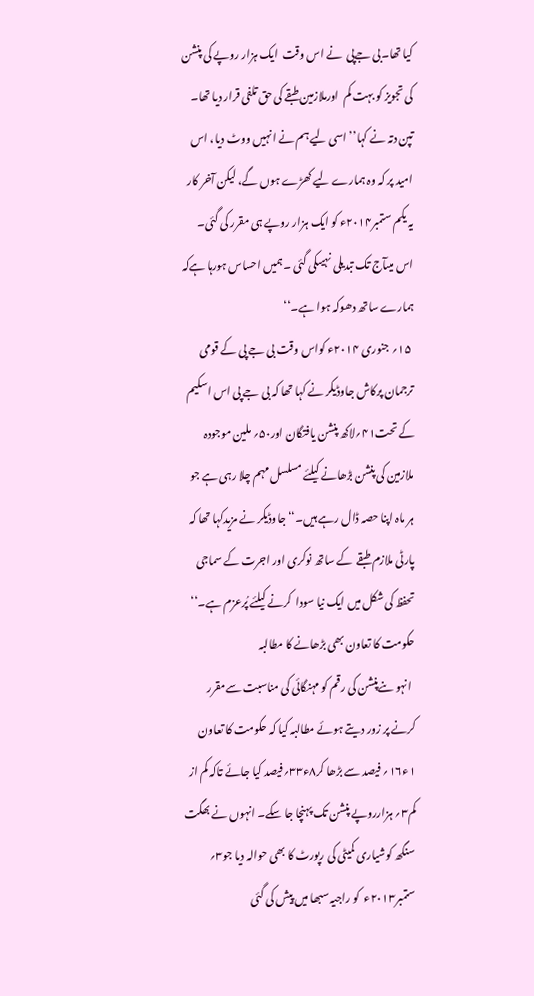کیا تھا۔بی جےپی  نے اس وقت  ایک ہزار روپے کی پنشن کی تجویز کو بہت کم  اورملازمین طبقے کی حق تلفی قرار دیا تھا۔ تپن دتہ نے کہا’’اسی لیے ہم نے انہیں ووٹ دیا، اس امید پر کہ وہ ہمارے لیے کھڑے ہوں گے، لیکن آخر کار یہ یکم ستمبر۲۰۱۴ء کو ایک ہزار روپے ہی مقرر کی گئی۔ اس میںآج تک تبدیلی نہیںکی گئی ۔ہمیں احساس ہورہا ہےکہ ہمارے ساتھ دھوکہ ہوا ہے۔‘‘
 ۱۵؍ جنوری ۲۰۱۴ء کواس وقت بی جے پی کے قومی ترجمان پرکاش جاوڈیکر نے کہا تھا کہ بی جے پی اس اسکیم کے تحت۴۱؍لاکھ پنشن یافتگان اور۵۰؍ ملین موجودہ ملازمین کی پنشن بڑھانے کیلئے مسلسل مہم چلا رہی ہے جو ہر ماہ اپنا حصہ ڈال رہے ہیں۔‘‘جاوڈیکر نے مزیدکہا تھا کہ پارٹی ملازم طبقے  کے ساتھ نوکری اور اجرت کے سماجی تحفظ کی شکل میں ایک نیا سودا  کرنے کیلئے پُرعزم ہے۔‘‘
حکومت کا تعاون بھی بڑھانے کا مطالبہ
  انہو ںنےپنشن کی رقم کو مہنگائی کی مناسبت سےمقرر کرنے پر زور دیتے ہوئے مطالبہ کیا کہ حکومت کا تعاون  ۱ء۱۶؍ فیصد سے بڑھا کر۸ء۳۳؍فیصد کیا جائے تاکہ کم از کم۳؍ ہزارروپے پنشن تک پہنچا جا سکے۔ انہوں نے بھگت سنگھ کوشیاری کمیٹی کی رپورٹ کا بھی حوالہ دیا جو۳؍ ستمبر۲۰۱۳ء  کو راجیہ سبھا میں پیش کی گئی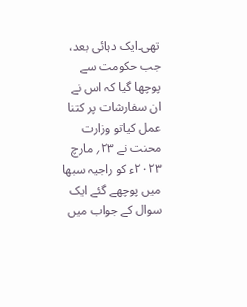تھی۔ایک دہائی بعد، جب حکومت سے پوچھا گیا کہ اس نے ان سفارشات پر کتنا عمل کیاتو وزارت محنت نے ۲۳؍ مارچ ۲۰۲۳ء کو راجیہ سبھا  میں پوچھے گئے ایک سوال کے جواب میں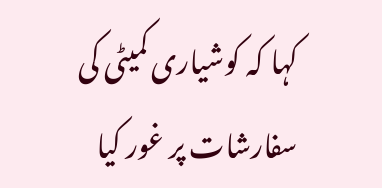کہا کہ کوشیاری کمیٹی کی سفارشات پر غور کیا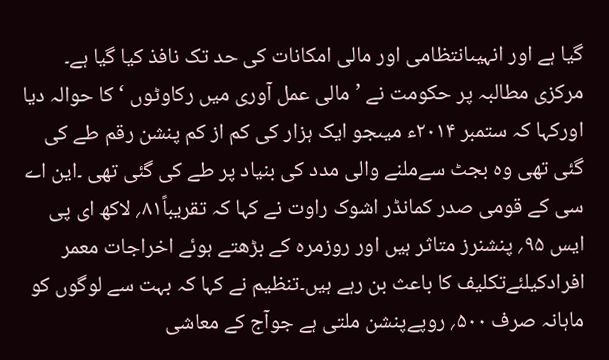گیا ہے اور انہیںانتظامی اور مالی امکانات کی حد تک نافذ کیا گیا ہے۔ مرکزی مطالبہ پر حکومت نے ’مالی عمل آوری میں رکاوٹوں ‘کا حوالہ دیا اورکہا کہ ستمبر ۲۰۱۴ء میںجو ایک ہزار کی کم از کم پنشن رقم طے کی گئی تھی وہ بجٹ سےملنے والی مدد کی بنیاد پر طے کی گئی تھی ۔این اے سی کے قومی صدر کمانڈر اشوک راوت نے کہا کہ تقریباً۸۱؍ لاکھ ای پی ایس ۹۵؍ پنشنرز متاثر ہیں اور روزمرہ کے بڑھتے ہوئے اخراجات معمر افرادکیلئےتکلیف کا باعث بن رہے ہیں۔تنظیم نے کہا کہ بہت سے لوگوں کو ماہانہ صرف ۵۰۰؍ روپےپنشن ملتی ہے جوآج کے معاشی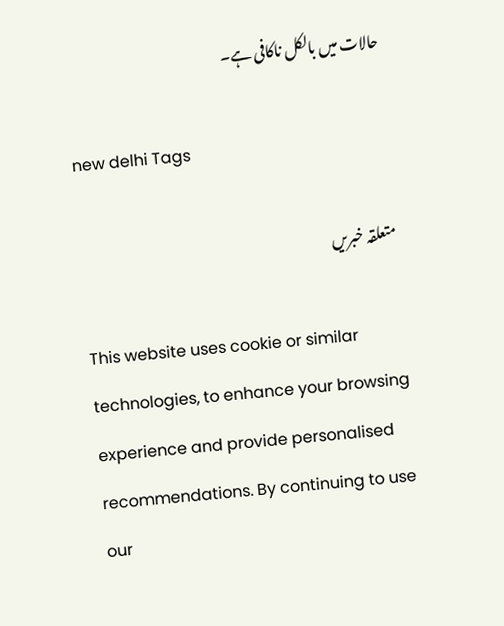حالات میں بالکل ناکافی ہے۔

new delhi Tags

متعلقہ خبریں

This website uses cookie or similar technologies, to enhance your browsing experience and provide personalised recommendations. By continuing to use our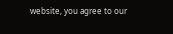website, you agree to our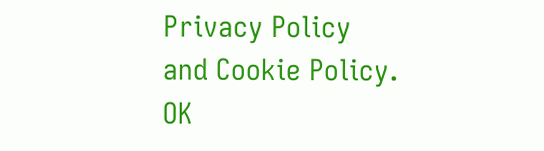Privacy Policy and Cookie Policy. OK